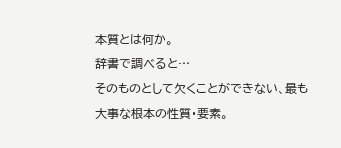本質とは何か。
辞書で調べると…
そのものとして欠くことができない、最も大事な根本の性質・要素。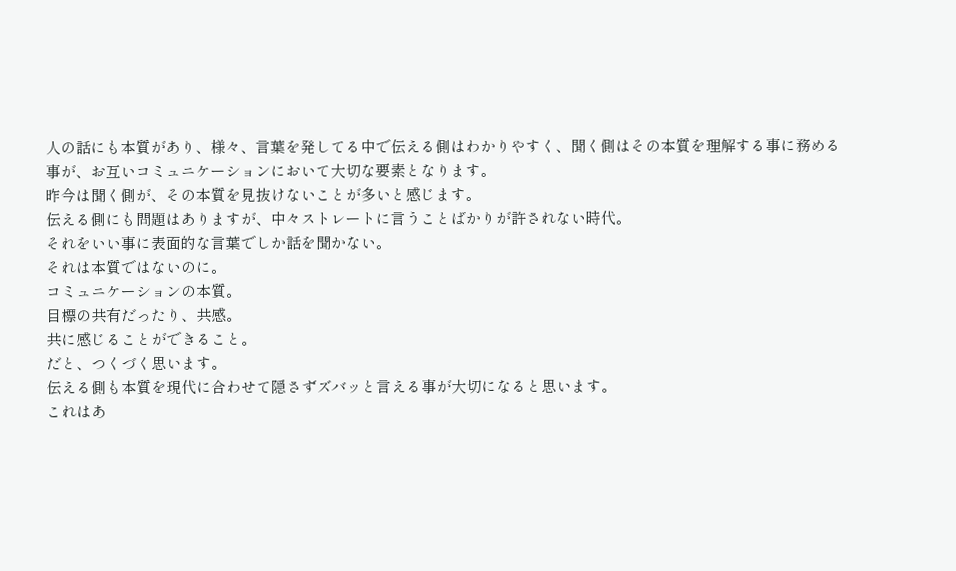人の話にも本質があり、様々、言葉を発してる中で伝える側はわかりやすく、聞く側はその本質を理解する事に務める事が、お互いコミュニケーションにおいて大切な要素となります。
昨今は聞く側が、その本質を見抜けないことが多いと感じます。
伝える側にも問題はありますが、中々ストレートに言うことばかりが許されない時代。
それをいい事に表面的な言葉でしか話を聞かない。
それは本質ではないのに。
コミュニケーションの本質。
目標の共有だったり、共感。
共に感じることができること。
だと、つくづく思います。
伝える側も本質を現代に合わせて隠さずズバッと言える事が大切になると思います。
これはあ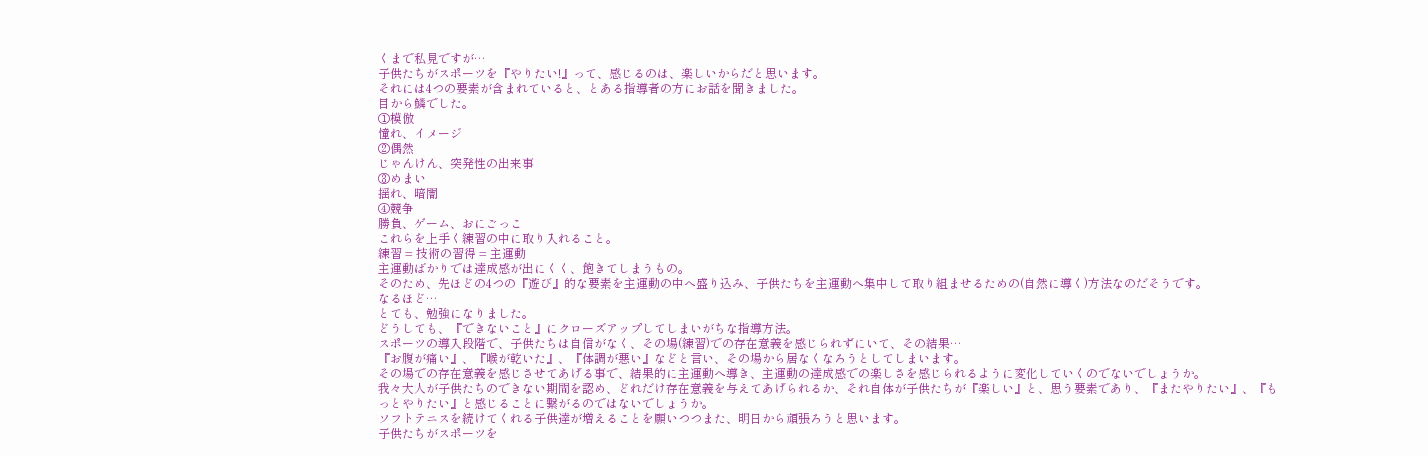くまで私見ですが…
子供たちがスポーツを『やりたい!』って、感じるのは、楽しいからだと思います。
それには4つの要素が含まれていると、とある指導者の方にお話を聞きました。
目から鱗でした。
①模倣
憧れ、イメージ
②偶然
じゃんけん、突発性の出来事
③めまい
揺れ、暗闇
④競争
勝負、ゲーム、おにごっこ
これらを上手く練習の中に取り入れること。
練習 = 技術の習得 = 主運動
主運動ばかりでは達成感が出にくく、飽きてしまうもの。
そのため、先ほどの4つの『遊び』的な要素を主運動の中へ盛り込み、子供たちを主運動へ集中して取り組ませるための(自然に導く)方法なのだそうです。
なるほど…
とても、勉強になりました。
どうしても、『できないこと』にクローズアップしてしまいがちな指導方法。
スポーツの導入段階で、子供たちは自信がなく、その場(練習)での存在意義を感じられずにいて、その結果…
『お腹が痛い』、『喉が乾いた』、『体調が悪い』などと言い、その場から居なくなろうとしてしまいます。
その場での存在意義を感じさせてあげる事で、結果的に主運動へ導き、主運動の達成感での楽しさを感じられるように変化していくのでないでしょうか。
我々大人が子供たちのできない期間を認め、どれだけ存在意義を与えてあげられるか、それ自体が子供たちが『楽しい』と、思う要素であり、『またやりたい』、『もっとやりたい』と感じることに繋がるのではないでしょうか。
ソフトテニスを続けてくれる子供達が増えることを願いつつまた、明日から頑張ろうと思います。
子供たちがスポーツを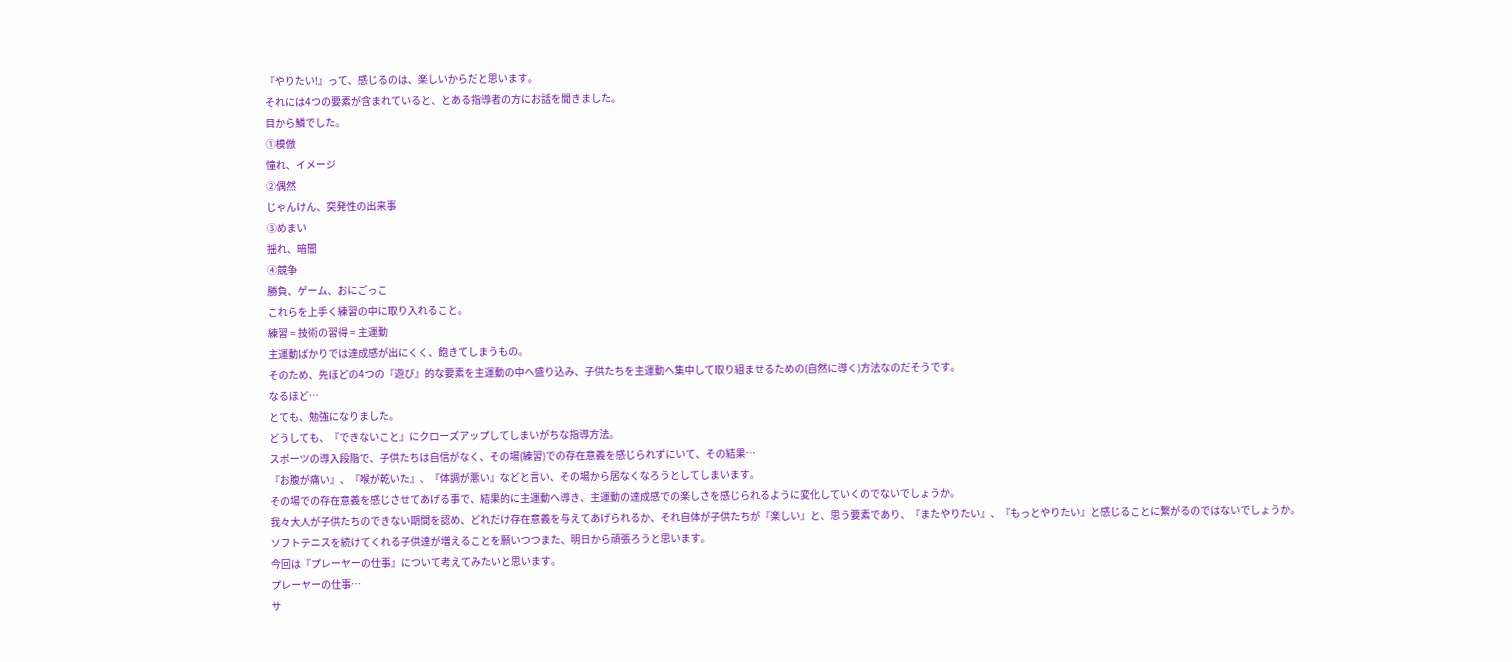『やりたい!』って、感じるのは、楽しいからだと思います。
それには4つの要素が含まれていると、とある指導者の方にお話を聞きました。
目から鱗でした。
①模倣
憧れ、イメージ
②偶然
じゃんけん、突発性の出来事
③めまい
揺れ、暗闇
④競争
勝負、ゲーム、おにごっこ
これらを上手く練習の中に取り入れること。
練習 = 技術の習得 = 主運動
主運動ばかりでは達成感が出にくく、飽きてしまうもの。
そのため、先ほどの4つの『遊び』的な要素を主運動の中へ盛り込み、子供たちを主運動へ集中して取り組ませるための(自然に導く)方法なのだそうです。
なるほど…
とても、勉強になりました。
どうしても、『できないこと』にクローズアップしてしまいがちな指導方法。
スポーツの導入段階で、子供たちは自信がなく、その場(練習)での存在意義を感じられずにいて、その結果…
『お腹が痛い』、『喉が乾いた』、『体調が悪い』などと言い、その場から居なくなろうとしてしまいます。
その場での存在意義を感じさせてあげる事で、結果的に主運動へ導き、主運動の達成感での楽しさを感じられるように変化していくのでないでしょうか。
我々大人が子供たちのできない期間を認め、どれだけ存在意義を与えてあげられるか、それ自体が子供たちが『楽しい』と、思う要素であり、『またやりたい』、『もっとやりたい』と感じることに繋がるのではないでしょうか。
ソフトテニスを続けてくれる子供達が増えることを願いつつまた、明日から頑張ろうと思います。
今回は『プレーヤーの仕事』について考えてみたいと思います。
プレーヤーの仕事…
サ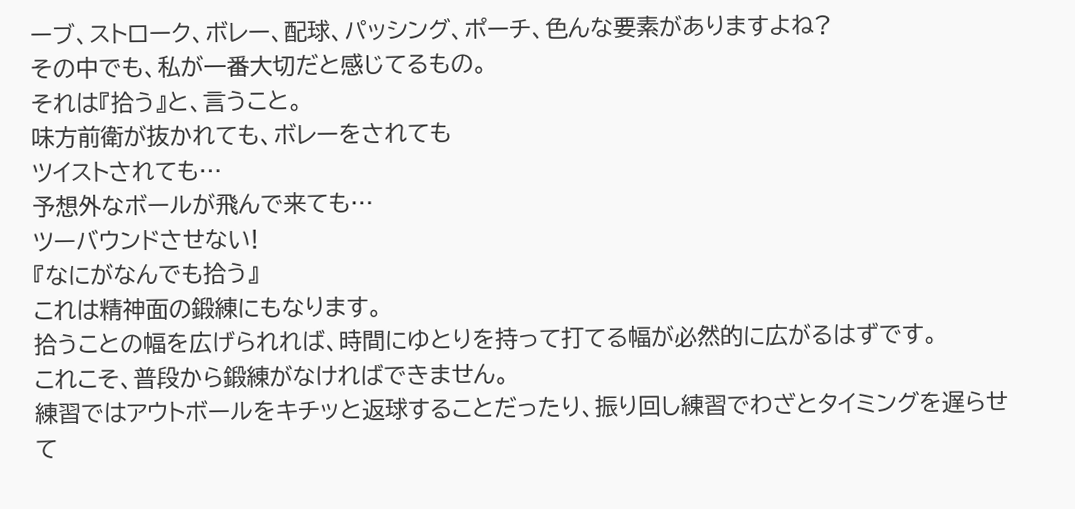ーブ、ストローク、ボレー、配球、パッシング、ポーチ、色んな要素がありますよね?
その中でも、私が一番大切だと感じてるもの。
それは『拾う』と、言うこと。
味方前衛が抜かれても、ボレーをされても
ツイストされても…
予想外なボールが飛んで来ても…
ツーバウンドさせない!
『なにがなんでも拾う』
これは精神面の鍛練にもなります。
拾うことの幅を広げられれば、時間にゆとりを持って打てる幅が必然的に広がるはずです。
これこそ、普段から鍛練がなければできません。
練習ではアウトボールをキチッと返球することだったり、振り回し練習でわざとタイミングを遅らせて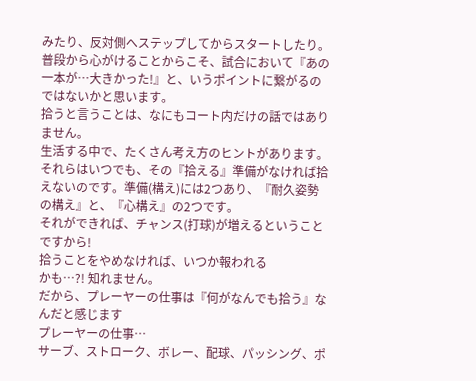みたり、反対側へステップしてからスタートしたり。
普段から心がけることからこそ、試合において『あの一本が…大きかった!』と、いうポイントに繋がるのではないかと思います。
拾うと言うことは、なにもコート内だけの話ではありません。
生活する中で、たくさん考え方のヒントがあります。
それらはいつでも、その『拾える』準備がなければ拾えないのです。準備(構え)には2つあり、『耐久姿勢の構え』と、『心構え』の2つです。
それができれば、チャンス(打球)が増えるということですから!
拾うことをやめなければ、いつか報われる
かも…?! 知れません。
だから、プレーヤーの仕事は『何がなんでも拾う』なんだと感じます
プレーヤーの仕事…
サーブ、ストローク、ボレー、配球、パッシング、ポ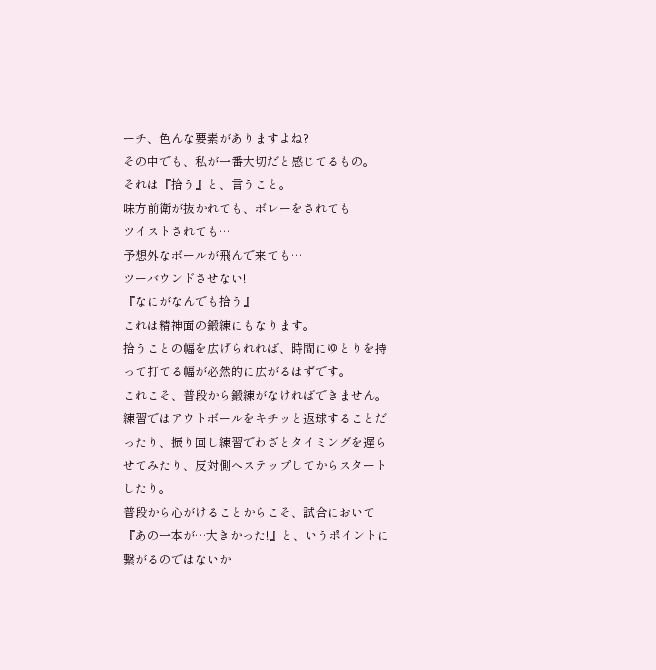ーチ、色んな要素がありますよね?
その中でも、私が一番大切だと感じてるもの。
それは『拾う』と、言うこと。
味方前衛が抜かれても、ボレーをされても
ツイストされても…
予想外なボールが飛んで来ても…
ツーバウンドさせない!
『なにがなんでも拾う』
これは精神面の鍛練にもなります。
拾うことの幅を広げられれば、時間にゆとりを持って打てる幅が必然的に広がるはずです。
これこそ、普段から鍛練がなければできません。
練習ではアウトボールをキチッと返球することだったり、振り回し練習でわざとタイミングを遅らせてみたり、反対側へステップしてからスタートしたり。
普段から心がけることからこそ、試合において『あの一本が…大きかった!』と、いうポイントに繋がるのではないか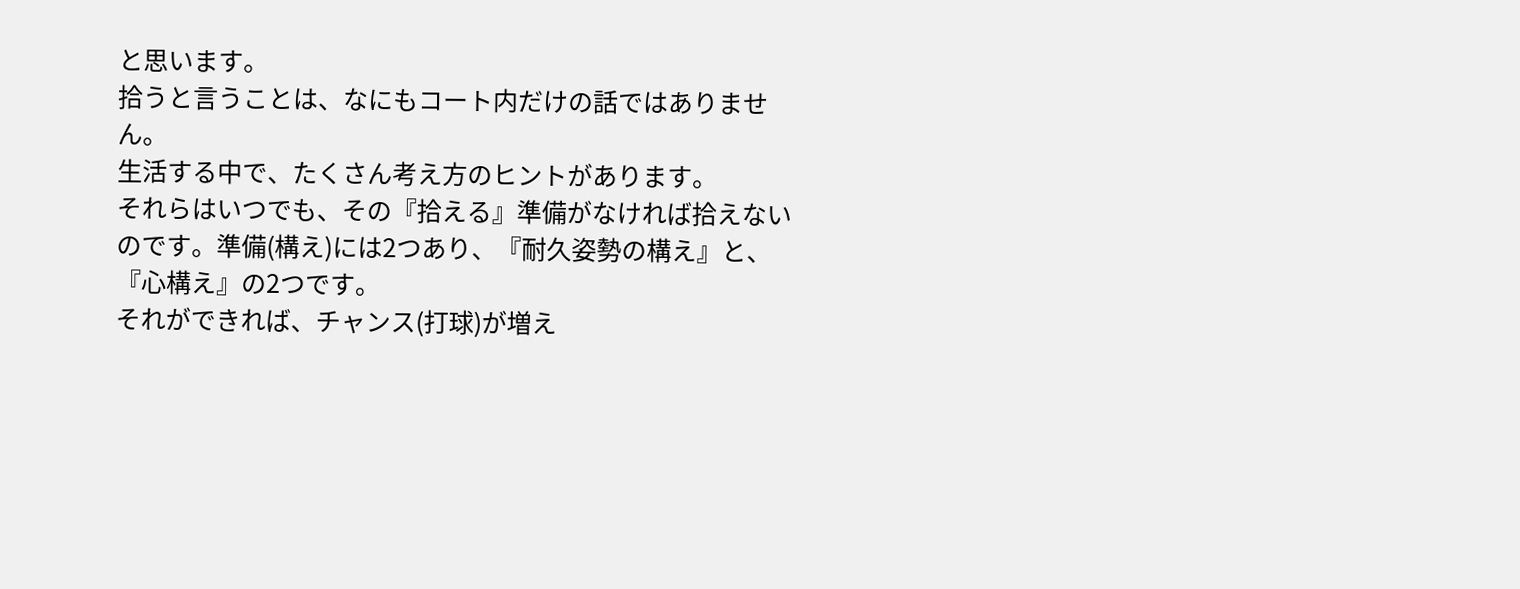と思います。
拾うと言うことは、なにもコート内だけの話ではありません。
生活する中で、たくさん考え方のヒントがあります。
それらはいつでも、その『拾える』準備がなければ拾えないのです。準備(構え)には2つあり、『耐久姿勢の構え』と、『心構え』の2つです。
それができれば、チャンス(打球)が増え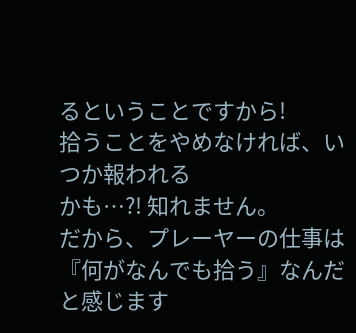るということですから!
拾うことをやめなければ、いつか報われる
かも…?! 知れません。
だから、プレーヤーの仕事は『何がなんでも拾う』なんだと感じます